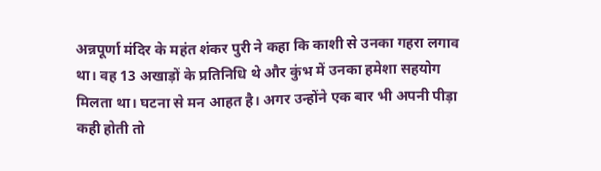अन्नपूर्णा मंदिर के महंत शंकर पुरी ने कहा कि काशी से उनका गहरा लगाव था। वह 13 अखाड़ों के प्रतिनिधि थे और कुंभ में उनका हमेशा सहयोग मिलता था। घटना से मन आहत है। अगर उन्होंने एक बार भी अपनी पीड़ा कही होती तो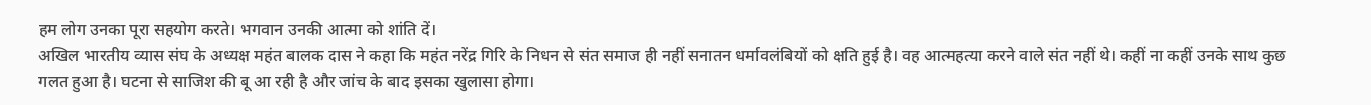हम लोग उनका पूरा सहयोग करते। भगवान उनकी आत्मा को शांति दें।
अखिल भारतीय व्यास संघ के अध्यक्ष महंत बालक दास ने कहा कि महंत नरेंद्र गिरि के निधन से संत समाज ही नहीं सनातन धर्मावलंबियों को क्षति हुई है। वह आत्महत्या करने वाले संत नहीं थे। कहीं ना कहीं उनके साथ कुछ गलत हुआ है। घटना से साजिश की बू आ रही है और जांच के बाद इसका खुलासा होगा।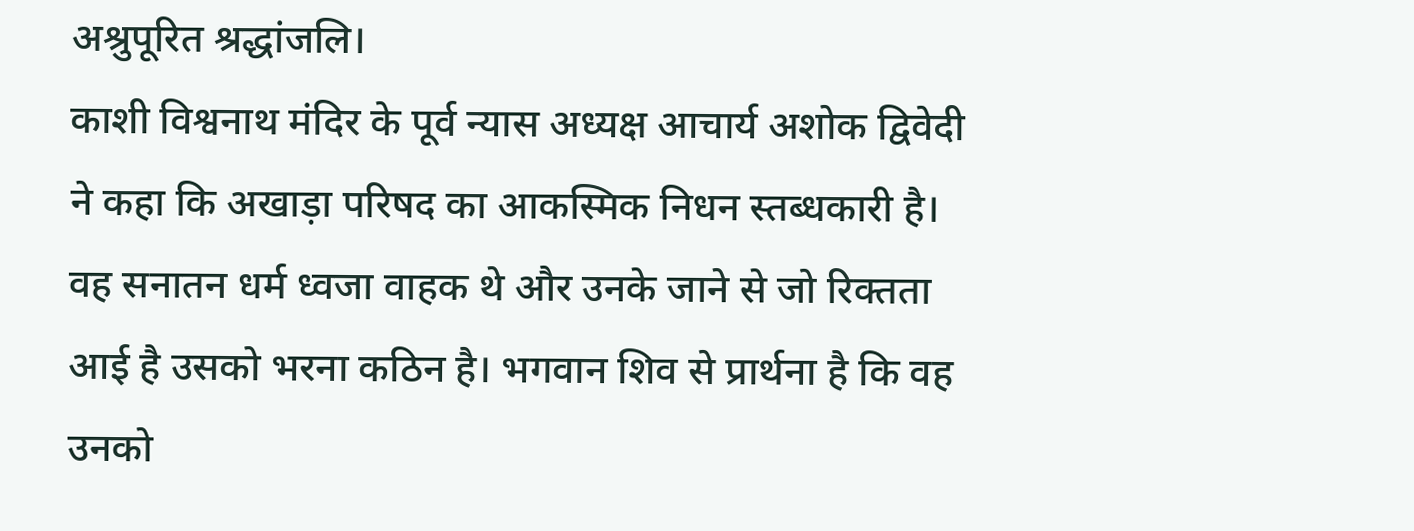अश्रुपूरित श्रद्धांजलि।
काशी विश्वनाथ मंदिर के पूर्व न्यास अध्यक्ष आचार्य अशोक द्विवेदी ने कहा कि अखाड़ा परिषद का आकस्मिक निधन स्तब्धकारी है। वह सनातन धर्म ध्वजा वाहक थे और उनके जाने से जो रिक्तता आई है उसको भरना कठिन है। भगवान शिव से प्रार्थना है कि वह उनको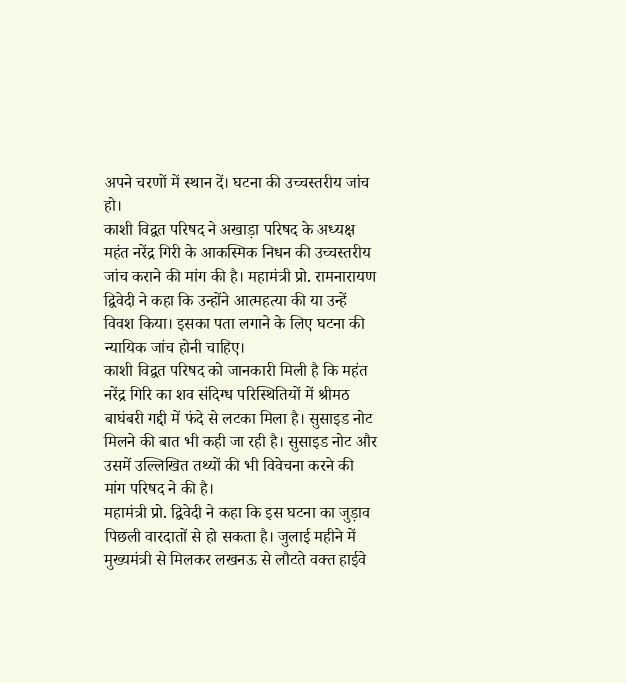अपने चरणों में स्थान दें। घटना की उच्चस्तरीय जांच हो।
काशी विद्वत परिषद ने अखाड़ा परिषद के अध्यक्ष महंत नरेंद्र गिरी के आकस्मिक निधन की उच्चस्तरीय जांच कराने की मांग की है। महामंत्री प्रो. रामनारायण द्विवेदी ने कहा कि उन्होंने आत्महत्या की या उन्हें विवश किया। इसका पता लगाने के लिए घटना की न्यायिक जांच होनी चाहिए।
काशी विद्वत परिषद को जानकारी मिली है कि महंत नरेंद्र गिरि का शव संदिग्ध परिस्थितियों में श्रीमठ बाघंबरी गद्दी में फंदे से लटका मिला है। सुसाइड नोट मिलने की बात भी कही जा रही है। सुसाइड नोट और उसमें उल्लिखित तथ्यों की भी विवेचना करने की मांग परिषद ने की है।
महामंत्री प्रो. द्विवेदी ने कहा कि इस घटना का जुड़ाव पिछली वारदातों से हो सकता है। जुलाई महीने में मुख्यमंत्री से मिलकर लखनऊ से लौटते वक्त हाईवे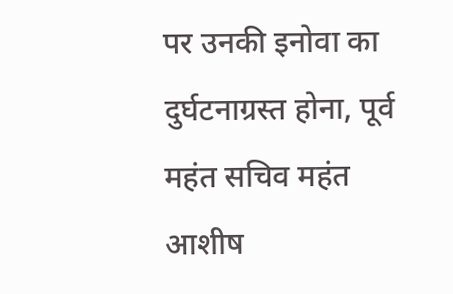पर उनकी इनोवा का दुर्घटनाग्रस्त होना, पूर्व महंत सचिव महंत आशीष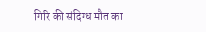गिरि की संदिग्ध मौत का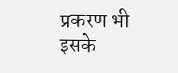प्रकरण भी इसके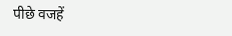पीछे वजहें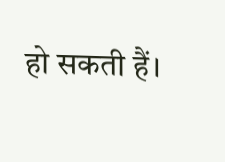हो सकती हैं।